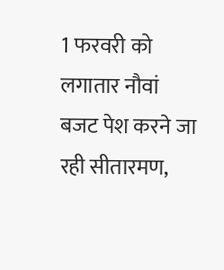1 फरवरी को लगातार नौवां बजट पेश करने जा रही सीतारमण,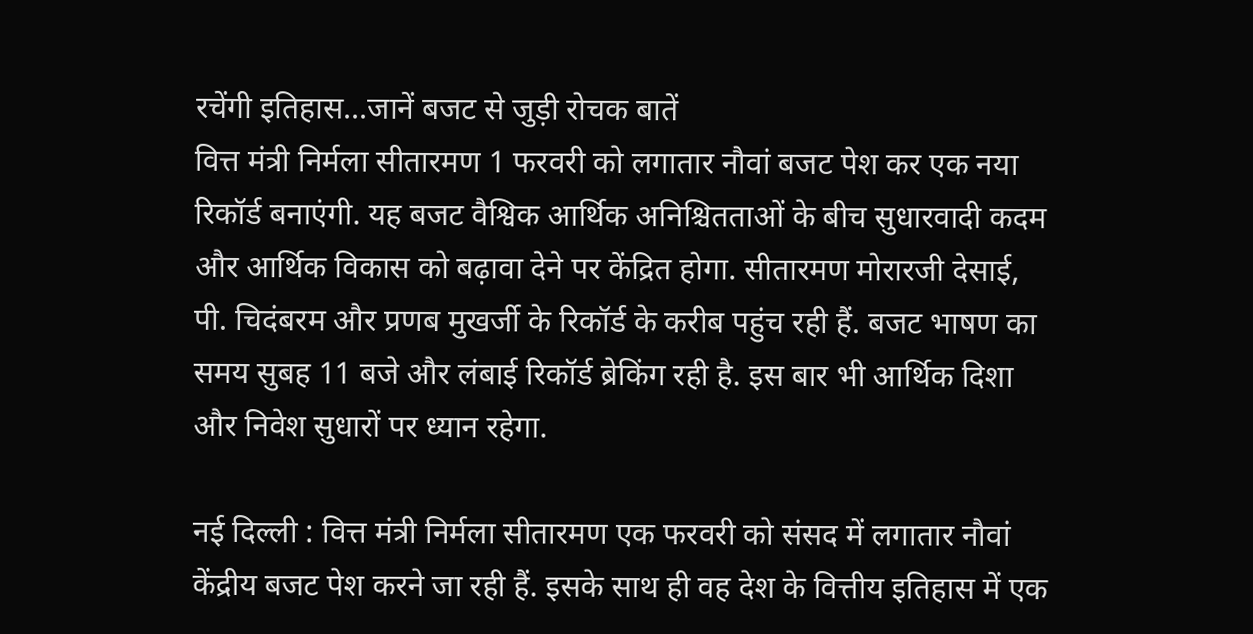रचेंगी इतिहास...जानें बजट से जुड़ी रोचक बातें
वित्त मंत्री निर्मला सीतारमण 1 फरवरी को लगातार नौवां बजट पेश कर एक नया रिकॉर्ड बनाएंगी. यह बजट वैश्विक आर्थिक अनिश्चितताओं के बीच सुधारवादी कदम और आर्थिक विकास को बढ़ावा देने पर केंद्रित होगा. सीतारमण मोरारजी देसाई, पी. चिदंबरम और प्रणब मुखर्जी के रिकॉर्ड के करीब पहुंच रही हैं. बजट भाषण का समय सुबह 11 बजे और लंबाई रिकॉर्ड ब्रेकिंग रही है. इस बार भी आर्थिक दिशा और निवेश सुधारों पर ध्यान रहेगा.

नई दिल्ली : वित्त मंत्री निर्मला सीतारमण एक फरवरी को संसद में लगातार नौवां केंद्रीय बजट पेश करने जा रही हैं. इसके साथ ही वह देश के वित्तीय इतिहास में एक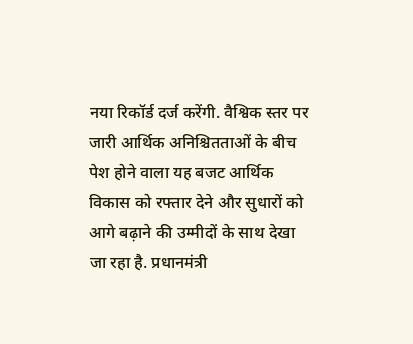नया रिकॉर्ड दर्ज करेंगी. वैश्विक स्तर पर जारी आर्थिक अनिश्चितताओं के बीच पेश होने वाला यह बजट आर्थिक विकास को रफ्तार देने और सुधारों को आगे बढ़ाने की उम्मीदों के साथ देखा जा रहा है. प्रधानमंत्री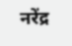नरेंद्र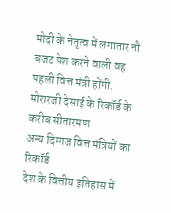मोदी के नेतृत्व में लगातार नौ बजट पेश करने वाली वह पहली वित्त मंत्री होंगी.
मोरारजी देसाई के रिकॉर्ड के करीब सीतारमण
अन्य दिग्गज वित्त मंत्रियों का रिकॉर्ड
देश के वित्तीय इतिहास में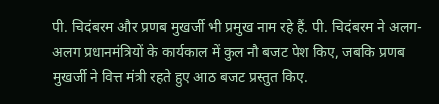पी. चिदंबरम और प्रणब मुखर्जी भी प्रमुख नाम रहे हैं. पी. चिदंबरम ने अलग-अलग प्रधानमंत्रियों के कार्यकाल में कुल नौ बजट पेश किए, जबकि प्रणब मुखर्जी ने वित्त मंत्री रहते हुए आठ बजट प्रस्तुत किए.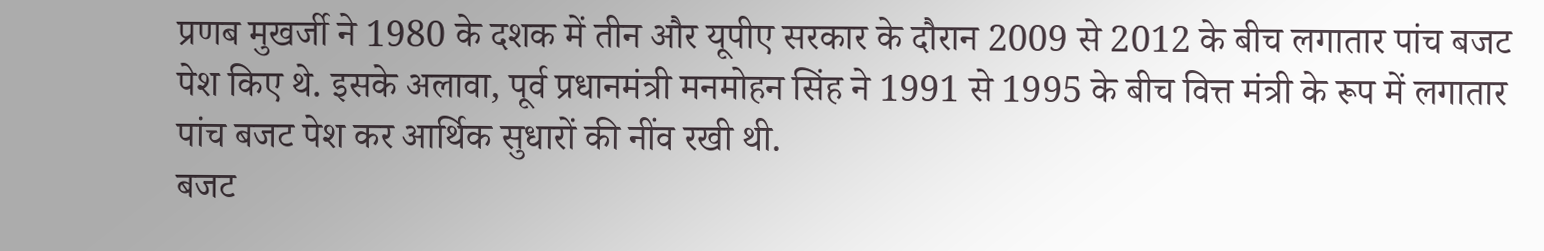प्रणब मुखर्जी ने 1980 के दशक में तीन और यूपीए सरकार के दौरान 2009 से 2012 के बीच लगातार पांच बजट पेश किए थे. इसके अलावा, पूर्व प्रधानमंत्री मनमोहन सिंह ने 1991 से 1995 के बीच वित्त मंत्री के रूप में लगातार पांच बजट पेश कर आर्थिक सुधारों की नींव रखी थी.
बजट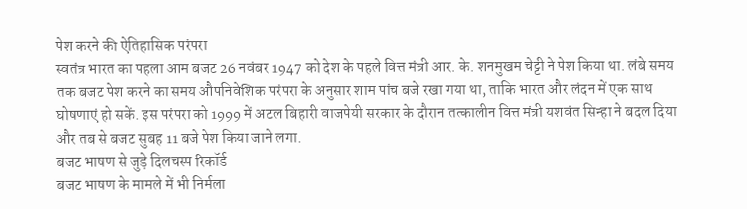पेश करने की ऐतिहासिक परंपरा
स्वतंत्र भारत का पहला आम बजट 26 नवंबर 1947 को देश के पहले वित्त मंत्री आर. के. शनमुखम चेट्टी ने पेश किया था. लंबे समय तक बजट पेश करने का समय औपनिवेशिक परंपरा के अनुसार शाम पांच बजे रखा गया था, ताकि भारत और लंदन में एक साथ घोषणाएं हो सकें. इस परंपरा को 1999 में अटल बिहारी वाजपेयी सरकार के दौरान तत्कालीन वित्त मंत्री यशवंत सिन्हा ने बदल दिया और तब से बजट सुबह 11 बजे पेश किया जाने लगा.
बजट भाषण से जुड़े दिलचस्प रिकॉर्ड
बजट भाषण के मामले में भी निर्मला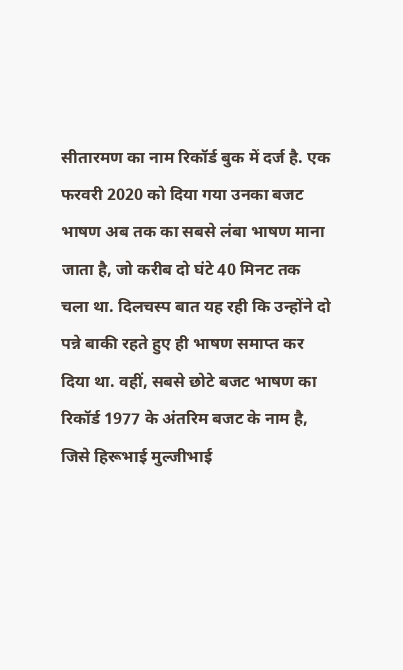सीतारमण का नाम रिकॉर्ड बुक में दर्ज है. एक फरवरी 2020 को दिया गया उनका बजट भाषण अब तक का सबसे लंबा भाषण माना जाता है, जो करीब दो घंटे 40 मिनट तक चला था. दिलचस्प बात यह रही कि उन्होंने दो पन्ने बाकी रहते हुए ही भाषण समाप्त कर दिया था. वहीं, सबसे छोटे बजट भाषण का रिकॉर्ड 1977 के अंतरिम बजट के नाम है, जिसे हिरूभाई मुल्जीभाई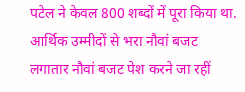पटेल ने केवल 800 शब्दों में पूरा किया था.
आर्थिक उम्मीदों से भरा नौवां बजट
लगातार नौवां बजट पेश करने जा रहीं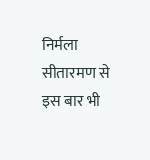निर्मला सीतारमण से इस बार भी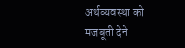अर्थव्यवस्था को मजबूती देने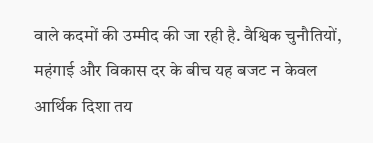वाले कदमों की उम्मीद की जा रही है. वैश्विक चुनौतियों, महंगाई और विकास दर के बीच यह बजट न केवल आर्थिक दिशा तय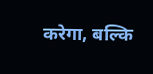करेगा, बल्कि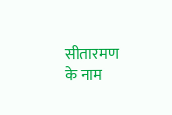सीतारमण के नाम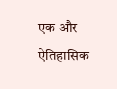एक और ऐतिहासिक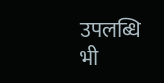उपलब्धि भी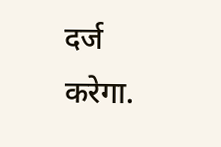दर्ज करेगा.